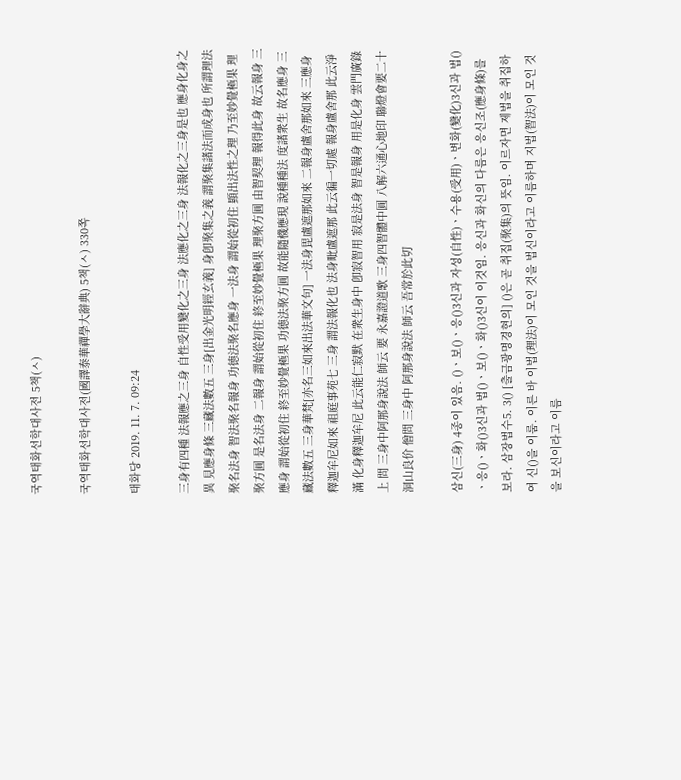국역태화선학대사전 5책(ㅅ)

국역태화선학대사전(國譯泰華禪學大辭典) 5책(ㅅ) 330쪽

태화당 2019. 11. 7. 09:24

三身有四種 法報應之三身 自性受用變化之三身 法應化之三身 法報化之三身是也 應身化身之異 見應身條 三藏法數五 三身[出金光明經玄義] 身卽聚集之義 謂聚集諸法而成身也 所謂理法聚名法身 智法聚名報身 功德法聚名應身 一法身 謂始從初住 顯出法性之理 乃至妙覺極果 理聚方圓 是名法身 二報身 謂始從初住 終至妙覺極果 理聚方圓 由智契理 報得此身 故云報身 三應身 謂始從初住 終至妙覺極果 功德法聚方圓 故能隨機應現 說種種法 度諸衆生 故名應身 三藏法數五 三身華梵[亦名三如來出法華文句] 一法身毘盧遮那如來 二報身盧舍那如來 三應身釋迦牟尼如來 祖庭事苑七 三身 謂法報化也 法身毗盧遮那 此云徧一切處 報身盧舍那 此云淨滿 化身釋迦牟尼 此云能仁寂默 在衆生身中 卽寂智用 寂是法身 智是報身 用是化身 雲門廣錄上 問 三身中阿那身說法 師云 要 永嘉證道歌 三身四智體中圓 八解六通心地印 聯燈會要二十洞山良价 僧問 三身中 阿那身說法 師云 吾常於此切

삼신(三身) 4종이 있음. ()ㆍ보()ㆍ응()3신과 자성(自性)ㆍ수용(受用)ㆍ변화(變化)3신과 법()ㆍ응()ㆍ화()3신과 법()ㆍ보()ㆍ화()3신이 이것임. 응신과 화신의 다름은 응신조(應身條)를 보라. 삼장법수5. 3() [출금광명경현의] ()은 곧 취집(聚集)의 뜻임. 이르자면 제법을 취집하여 신()을 이룸. 이른 바 이법(理法)이 모인 것을 법신이라고 이름하며 지법(智法)이 모인 것을 보신이라고 이름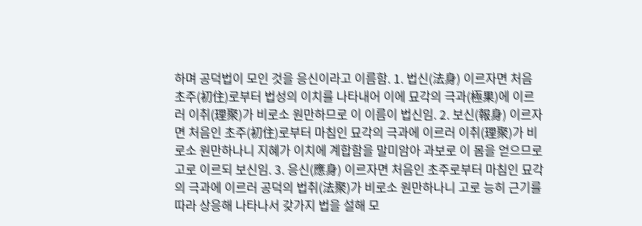하며 공덕법이 모인 것을 응신이라고 이름함. 1. 법신(法身) 이르자면 처음 초주(初住)로부터 법성의 이치를 나타내어 이에 묘각의 극과(極果)에 이르러 이취(理聚)가 비로소 원만하므로 이 이름이 법신임. 2. 보신(報身) 이르자면 처음인 초주(初住)로부터 마침인 묘각의 극과에 이르러 이취(理聚)가 비로소 원만하나니 지혜가 이치에 계합함을 말미암아 과보로 이 몸을 얻으므로 고로 이르되 보신임. 3. 응신(應身) 이르자면 처음인 초주로부터 마침인 묘각의 극과에 이르러 공덕의 법취(法聚)가 비로소 원만하나니 고로 능히 근기를 따라 상응해 나타나서 갖가지 법을 설해 모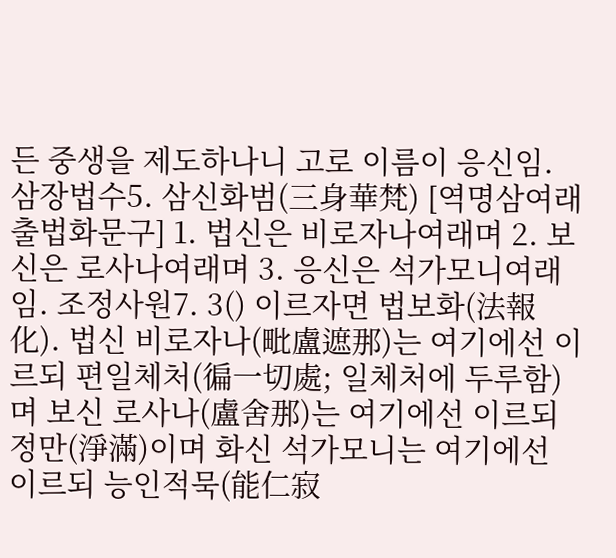든 중생을 제도하나니 고로 이름이 응신임. 삼장법수5. 삼신화범(三身華梵) [역명삼여래출법화문구] 1. 법신은 비로자나여래며 2. 보신은 로사나여래며 3. 응신은 석가모니여래임. 조정사원7. 3() 이르자면 법보화(法報化). 법신 비로자나(毗盧遮那)는 여기에선 이르되 편일체처(徧一切處; 일체처에 두루함)며 보신 로사나(盧舍那)는 여기에선 이르되 정만(淨滿)이며 화신 석가모니는 여기에선 이르되 능인적묵(能仁寂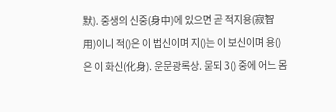默). 중생의 신중(身中)에 있으면 곧 적지용(寂智用)이니 적()은 이 법신이며 지()는 이 보신이며 용()은 이 화신(化身). 운문광록상. 묻되 3() 중에 어느 몸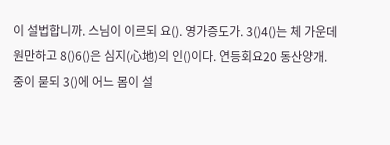이 설법합니까. 스님이 이르되 요(). 영가증도가. 3()4()는 체 가운데 원만하고 8()6()은 심지(心地)의 인()이다. 연등회요20 동산양개. 중이 묻되 3()에 어느 몸이 설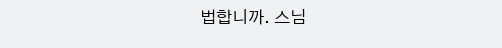법합니까. 스님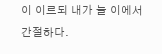이 이르되 내가 늘 이에서 간절하다.